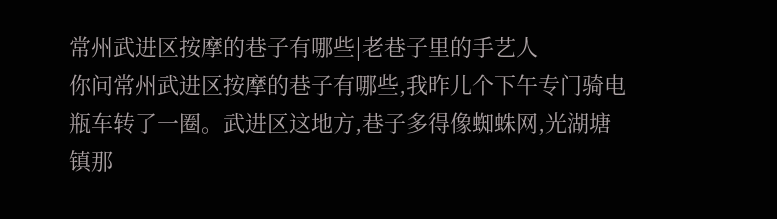常州武进区按摩的巷子有哪些|老巷子里的手艺人
你问常州武进区按摩的巷子有哪些,我昨儿个下午专门骑电瓶车转了一圈。武进区这地方,巷子多得像蜘蛛网,光湖塘镇那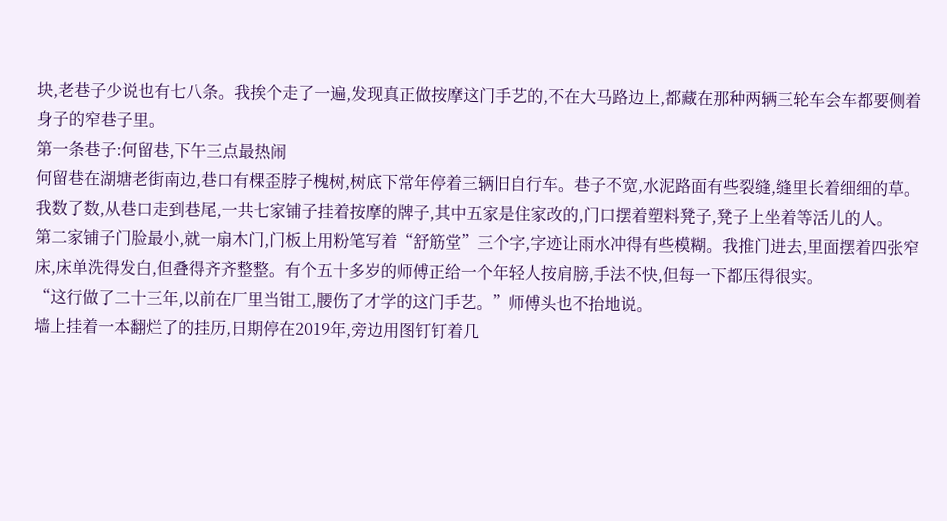块,老巷子少说也有七八条。我挨个走了一遍,发现真正做按摩这门手艺的,不在大马路边上,都藏在那种两辆三轮车会车都要侧着身子的窄巷子里。
第一条巷子:何留巷,下午三点最热闹
何留巷在湖塘老街南边,巷口有棵歪脖子槐树,树底下常年停着三辆旧自行车。巷子不宽,水泥路面有些裂缝,缝里长着细细的草。我数了数,从巷口走到巷尾,一共七家铺子挂着按摩的牌子,其中五家是住家改的,门口摆着塑料凳子,凳子上坐着等活儿的人。
第二家铺子门脸最小,就一扇木门,门板上用粉笔写着“舒筋堂”三个字,字迹让雨水冲得有些模糊。我推门进去,里面摆着四张窄床,床单洗得发白,但叠得齐齐整整。有个五十多岁的师傅正给一个年轻人按肩膀,手法不快,但每一下都压得很实。
“这行做了二十三年,以前在厂里当钳工,腰伤了才学的这门手艺。”师傅头也不抬地说。
墙上挂着一本翻烂了的挂历,日期停在2019年,旁边用图钉钉着几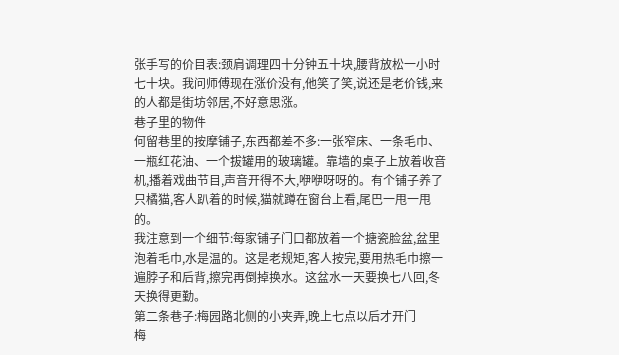张手写的价目表:颈肩调理四十分钟五十块,腰背放松一小时七十块。我问师傅现在涨价没有,他笑了笑,说还是老价钱,来的人都是街坊邻居,不好意思涨。
巷子里的物件
何留巷里的按摩铺子,东西都差不多:一张窄床、一条毛巾、一瓶红花油、一个拔罐用的玻璃罐。靠墙的桌子上放着收音机,播着戏曲节目,声音开得不大,咿咿呀呀的。有个铺子养了只橘猫,客人趴着的时候,猫就蹲在窗台上看,尾巴一甩一甩的。
我注意到一个细节:每家铺子门口都放着一个搪瓷脸盆,盆里泡着毛巾,水是温的。这是老规矩,客人按完,要用热毛巾擦一遍脖子和后背,擦完再倒掉换水。这盆水一天要换七八回,冬天换得更勤。
第二条巷子:梅园路北侧的小夹弄,晚上七点以后才开门
梅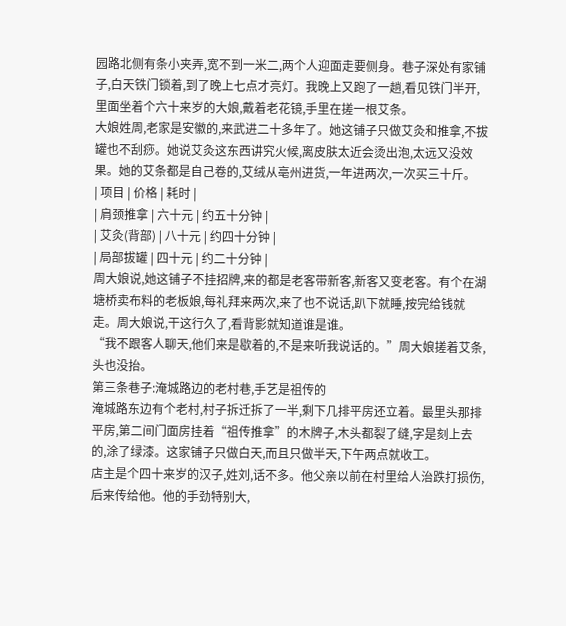园路北侧有条小夹弄,宽不到一米二,两个人迎面走要侧身。巷子深处有家铺子,白天铁门锁着,到了晚上七点才亮灯。我晚上又跑了一趟,看见铁门半开,里面坐着个六十来岁的大娘,戴着老花镜,手里在搓一根艾条。
大娘姓周,老家是安徽的,来武进二十多年了。她这铺子只做艾灸和推拿,不拔罐也不刮痧。她说艾灸这东西讲究火候,离皮肤太近会烫出泡,太远又没效果。她的艾条都是自己卷的,艾绒从亳州进货,一年进两次,一次买三十斤。
| 项目 | 价格 | 耗时 |
| 肩颈推拿 | 六十元 | 约五十分钟 |
| 艾灸(背部) | 八十元 | 约四十分钟 |
| 局部拔罐 | 四十元 | 约二十分钟 |
周大娘说,她这铺子不挂招牌,来的都是老客带新客,新客又变老客。有个在湖塘桥卖布料的老板娘,每礼拜来两次,来了也不说话,趴下就睡,按完给钱就走。周大娘说,干这行久了,看背影就知道谁是谁。
“我不跟客人聊天,他们来是歇着的,不是来听我说话的。”周大娘搓着艾条,头也没抬。
第三条巷子:淹城路边的老村巷,手艺是祖传的
淹城路东边有个老村,村子拆迁拆了一半,剩下几排平房还立着。最里头那排平房,第二间门面房挂着“祖传推拿”的木牌子,木头都裂了缝,字是刻上去的,涂了绿漆。这家铺子只做白天,而且只做半天,下午两点就收工。
店主是个四十来岁的汉子,姓刘,话不多。他父亲以前在村里给人治跌打损伤,后来传给他。他的手劲特别大,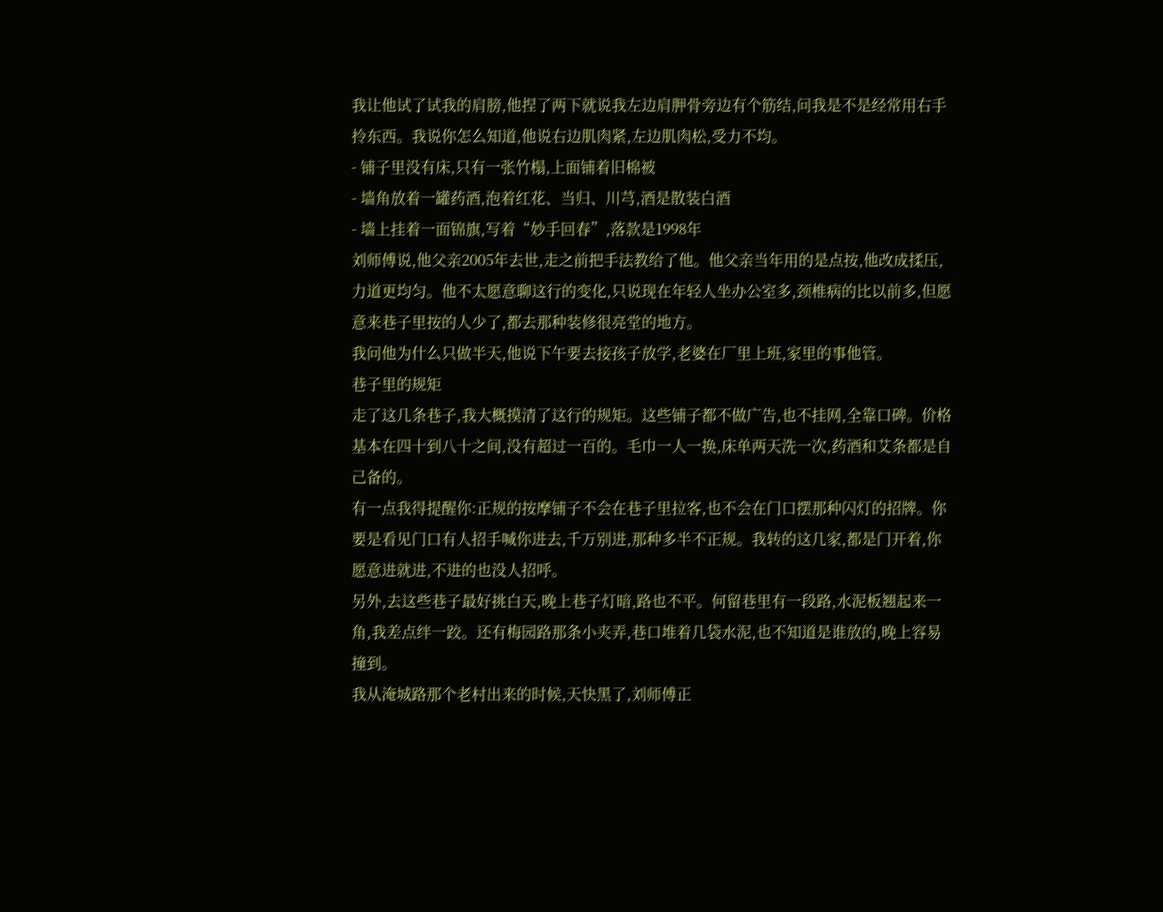我让他试了试我的肩膀,他捏了两下就说我左边肩胛骨旁边有个筋结,问我是不是经常用右手拎东西。我说你怎么知道,他说右边肌肉紧,左边肌肉松,受力不均。
- 铺子里没有床,只有一张竹榻,上面铺着旧棉被
- 墙角放着一罐药酒,泡着红花、当归、川芎,酒是散装白酒
- 墙上挂着一面锦旗,写着“妙手回春”,落款是1998年
刘师傅说,他父亲2005年去世,走之前把手法教给了他。他父亲当年用的是点按,他改成揉压,力道更均匀。他不太愿意聊这行的变化,只说现在年轻人坐办公室多,颈椎病的比以前多,但愿意来巷子里按的人少了,都去那种装修很亮堂的地方。
我问他为什么只做半天,他说下午要去接孩子放学,老婆在厂里上班,家里的事他管。
巷子里的规矩
走了这几条巷子,我大概摸清了这行的规矩。这些铺子都不做广告,也不挂网,全靠口碑。价格基本在四十到八十之间,没有超过一百的。毛巾一人一换,床单两天洗一次,药酒和艾条都是自己备的。
有一点我得提醒你:正规的按摩铺子不会在巷子里拉客,也不会在门口摆那种闪灯的招牌。你要是看见门口有人招手喊你进去,千万别进,那种多半不正规。我转的这几家,都是门开着,你愿意进就进,不进的也没人招呼。
另外,去这些巷子最好挑白天,晚上巷子灯暗,路也不平。何留巷里有一段路,水泥板翘起来一角,我差点绊一跤。还有梅园路那条小夹弄,巷口堆着几袋水泥,也不知道是谁放的,晚上容易撞到。
我从淹城路那个老村出来的时候,天快黑了,刘师傅正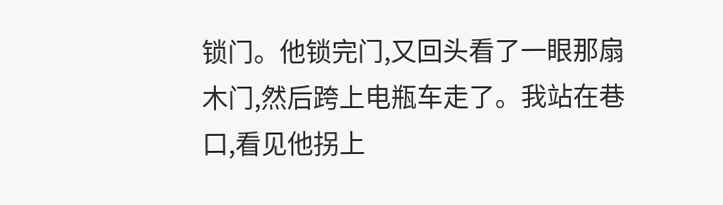锁门。他锁完门,又回头看了一眼那扇木门,然后跨上电瓶车走了。我站在巷口,看见他拐上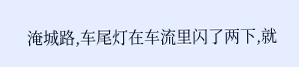淹城路,车尾灯在车流里闪了两下,就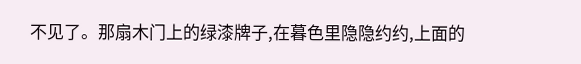不见了。那扇木门上的绿漆牌子,在暮色里隐隐约约,上面的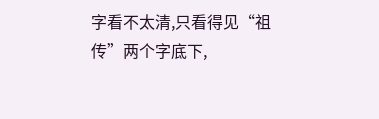字看不太清,只看得见“祖传”两个字底下,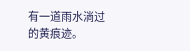有一道雨水淌过的黄痕迹。